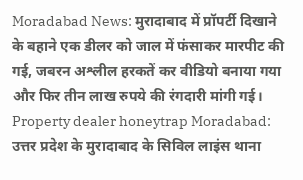Moradabad News: मुरादाबाद में प्रॉपर्टी दिखाने के बहाने एक डीलर को जाल में फंसाकर मारपीट की गई, जबरन अश्लील हरकतें कर वीडियो बनाया गया और फिर तीन लाख रुपये की रंगदारी मांगी गई।
Property dealer honeytrap Moradabad: उत्तर प्रदेश के मुरादाबाद के सिविल लाइंस थाना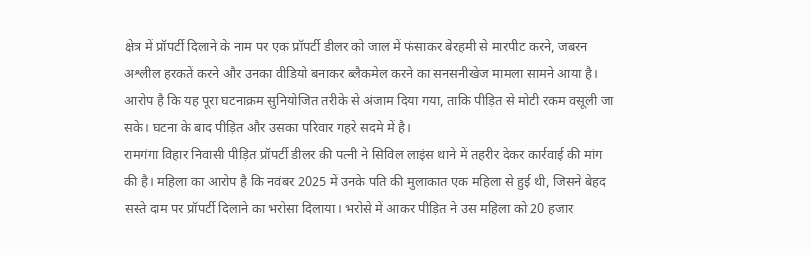क्षेत्र में प्रॉपर्टी दिलाने के नाम पर एक प्रॉपर्टी डीलर को जाल में फंसाकर बेरहमी से मारपीट करने, जबरन अश्लील हरकतें करने और उनका वीडियो बनाकर ब्लैकमेल करने का सनसनीखेज मामला सामने आया है। आरोप है कि यह पूरा घटनाक्रम सुनियोजित तरीके से अंजाम दिया गया, ताकि पीड़ित से मोटी रकम वसूली जा सके। घटना के बाद पीड़ित और उसका परिवार गहरे सदमे में है।
रामगंगा विहार निवासी पीड़ित प्रॉपर्टी डीलर की पत्नी ने सिविल लाइंस थाने में तहरीर देकर कार्रवाई की मांग की है। महिला का आरोप है कि नवंबर 2025 में उनके पति की मुलाकात एक महिला से हुई थी, जिसने बेहद सस्ते दाम पर प्रॉपर्टी दिलाने का भरोसा दिलाया। भरोसे में आकर पीड़ित ने उस महिला को 20 हजार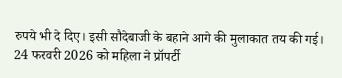रुपये भी दे दिए। इसी सौदेबाजी के बहाने आगे की मुलाकात तय की गई।
24 फरवरी 2026 को महिला ने प्रॉपर्टी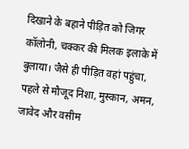दिखाने के बहाने पीड़ित को जिगर कॉलोनी, चक्कर की मिलक इलाके में बुलाया। जैसे ही पीड़ित वहां पहुंचा, पहले से मौजूद निशा, मुस्कान, अमन, जावेद और वसीम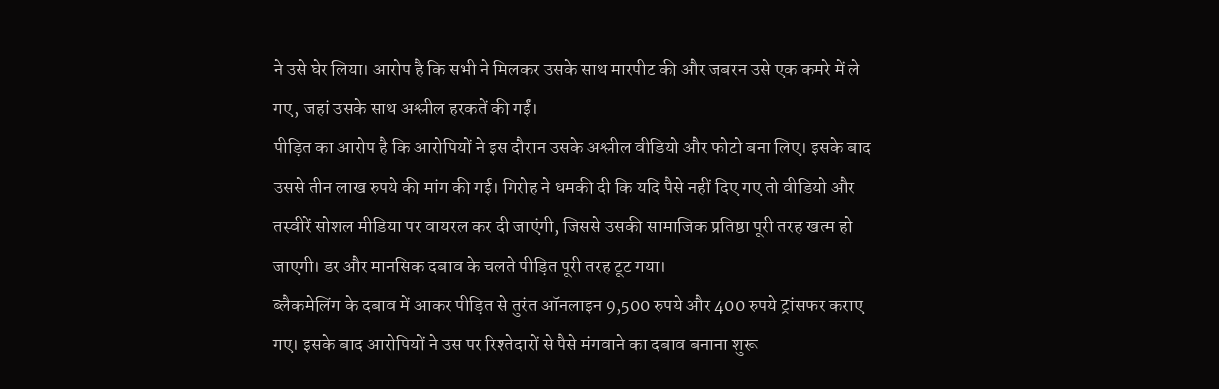ने उसे घेर लिया। आरोप है कि सभी ने मिलकर उसके साथ मारपीट की और जबरन उसे एक कमरे में ले गए, जहां उसके साथ अश्लील हरकतें की गईं।
पीड़ित का आरोप है कि आरोपियों ने इस दौरान उसके अश्लील वीडियो और फोटो बना लिए। इसके बाद उससे तीन लाख रुपये की मांग की गई। गिरोह ने धमकी दी कि यदि पैसे नहीं दिए गए तो वीडियो और तस्वीरें सोशल मीडिया पर वायरल कर दी जाएंगी, जिससे उसकी सामाजिक प्रतिष्ठा पूरी तरह खत्म हो जाएगी। डर और मानसिक दबाव के चलते पीड़ित पूरी तरह टूट गया।
ब्लैकमेलिंग के दबाव में आकर पीड़ित से तुरंत ऑनलाइन 9,500 रुपये और 400 रुपये ट्रांसफर कराए गए। इसके बाद आरोपियों ने उस पर रिश्तेदारों से पैसे मंगवाने का दबाव बनाना शुरू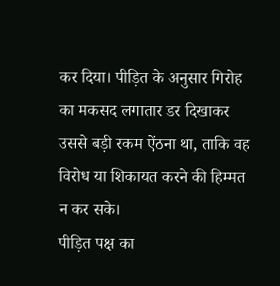कर दिया। पीड़ित के अनुसार गिरोह का मकसद लगातार डर दिखाकर उससे बड़ी रकम ऐंठना था, ताकि वह विरोध या शिकायत करने की हिम्मत न कर सके।
पीड़ित पक्ष का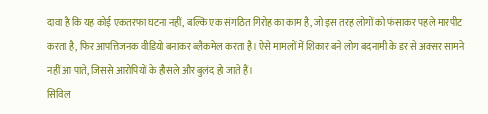दावा है कि यह कोई एकतरफा घटना नहीं, बल्कि एक संगठित गिरोह का काम है, जो इस तरह लोगों को फंसाकर पहले मारपीट करता है, फिर आपत्तिजनक वीडियो बनाकर ब्लैकमेल करता है। ऐसे मामलों में शिकार बने लोग बदनामी के डर से अक्सर सामने नहीं आ पाते, जिससे आरोपियों के हौसले और बुलंद हो जाते हैं।
सिविल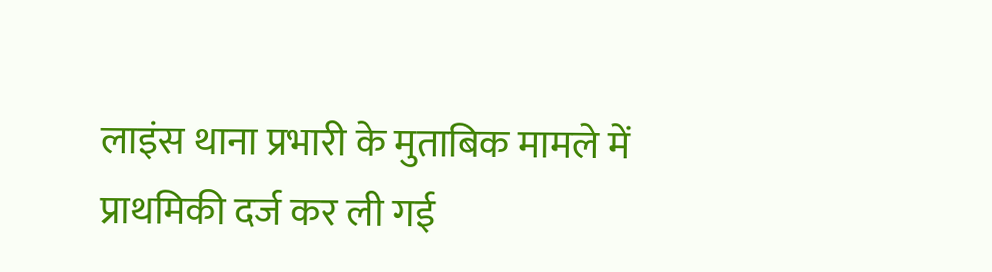लाइंस थाना प्रभारी के मुताबिक मामले में प्राथमिकी दर्ज कर ली गई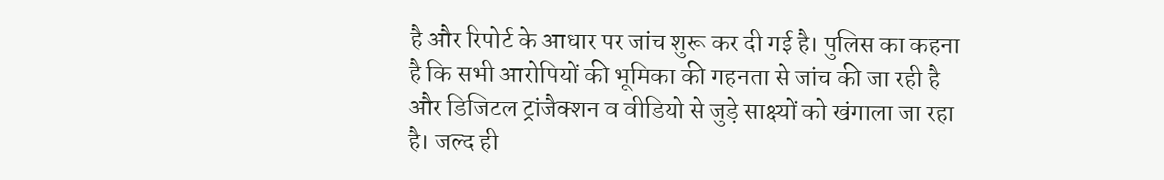है और रिपोर्ट के आधार पर जांच शुरू कर दी गई है। पुलिस का कहना है कि सभी आरोपियों की भूमिका की गहनता से जांच की जा रही है और डिजिटल ट्रांजैक्शन व वीडियो से जुड़े साक्ष्यों को खंगाला जा रहा है। जल्द ही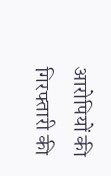आरोपियों की गिरफ्तारी की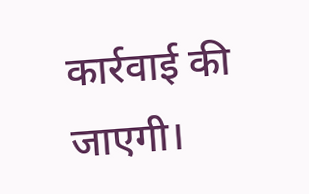कार्रवाई की जाएगी।